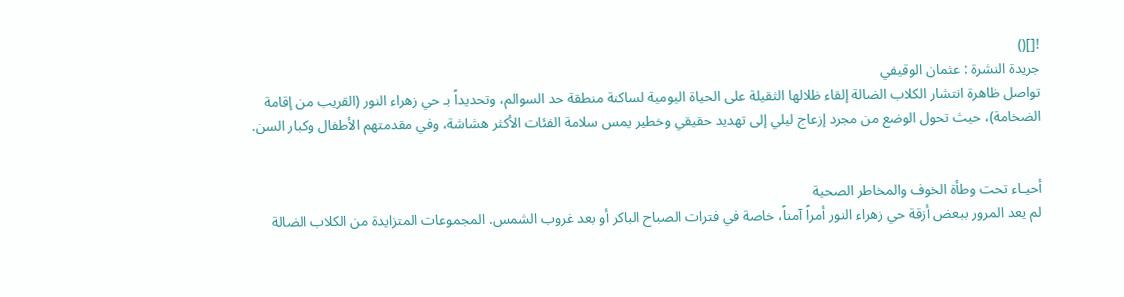![]()
جريدة النشرة : عثمان الوقيفي
تواصل ظاهرة انتشار الكلاب الضالة إلقاء ظلالها الثقيلة على الحياة اليومية لساكنة منطقة حد السوالم، وتحديداً بـ حي زهراء النور (القريب من إقامة الضخامة)، حيث تحول الوضع من مجرد إزعاج ليلي إلى تهديد حقيقي وخطير يمس سلامة الفئات الأكثر هشاشة، وفي مقدمتهم الأطفال وكبار السن.


أحيـاء تحت وطأة الخوف والمخاطر الصحية
لم يعد المرور ببعض أزقة حي زهراء النور أمراً آمناً، خاصة في فترات الصباح الباكر أو بعد غروب الشمس. المجموعات المتزايدة من الكلاب الضالة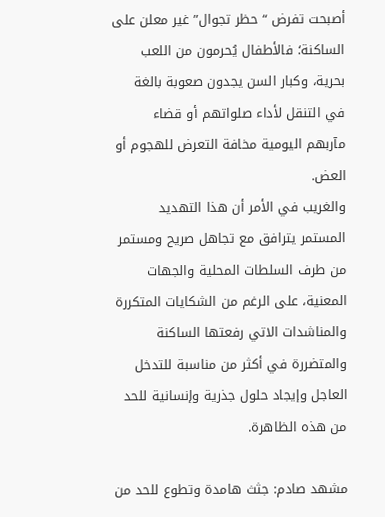أصبحت تفرض “حظر تجوال” غير معلن على الساكنة؛ فالأطفال يُحرمون من اللعب بحرية، وكبار السن يجدون صعوبة بالغة في التنقل لأداء صلواتهم أو قضاء مآربهم اليومية مخافة التعرض للهجوم أو العض.
والغريب في الأمر أن هذا التهديد المستمر يترافق مع تجاهل صريح ومستمر من طرف السلطات المحلية والجهات المعنية، على الرغم من الشكايات المتكررة والمناشدات الاتي رفعتها الساكنة والمتضررة في أكثر من مناسبة للتدخل العاجل وإيجاد حلول جذرية وإنسانية للحد من هذه الظاهرة.

مشهد صادم: جثث هامدة وتطوع للحد من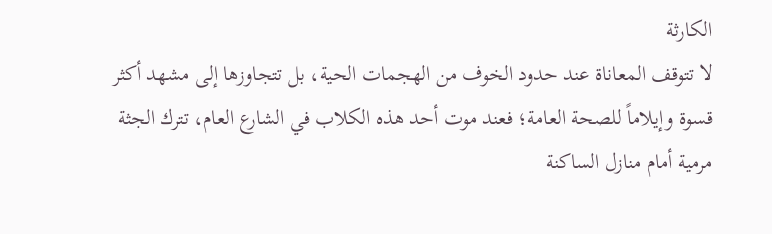الكارثة
لا تتوقف المعاناة عند حدود الخوف من الهجمات الحية، بل تتجاوزها إلى مشهد أكثر قسوة وإيلاماً للصحة العامة؛ فعند موت أحد هذه الكلاب في الشارع العام، تترك الجثة مرمية أمام منازل الساكنة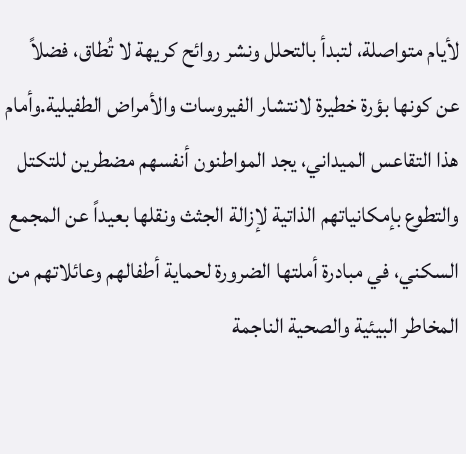لأيام متواصلة، لتبدأ بالتحلل ونشر روائح كريهة لا تُطاق، فضلاً عن كونها بؤرة خطيرة لانتشار الفيروسات والأمراض الطفيلية.وأمام هذا التقاعس الميداني، يجد المواطنون أنفسهم مضطرين للتكتل والتطوع بإمكانياتهم الذاتية لإزالة الجثث ونقلها بعيداً عن المجمع السكني، في مبادرة أملتها الضرورة لحماية أطفالهم وعائلاتهم من المخاطر البيئية والصحية الناجمة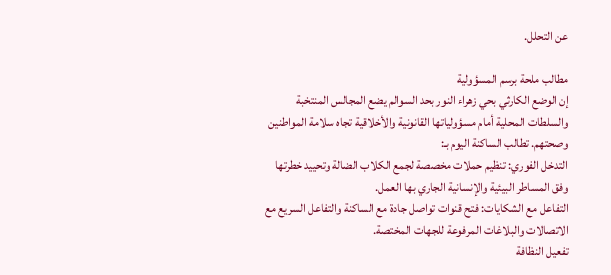عن التحلل.

مطالب ملحة برسم المسؤولية
إن الوضع الكارثي بحي زهراء النور بحد السوالم يضع المجالس المنتخبة والسلطات المحلية أمام مسؤولياتها القانونية والأخلاقية تجاه سلامة المواطنين وصحتهم. تطالب الساكنة اليوم بـ:
التدخل الفوري: تنظيم حملات مخصصة لجمع الكلاب الضالة وتحييد خطرتها وفق المساطر البيئية والإنسانية الجاري بها العمل.
التفاعل مع الشكايات: فتح قنوات تواصل جادة مع الساكنة والتفاعل السريع مع الاتصالات والبلاغات المرفوعة للجهات المختصة.
تفعيل النظافة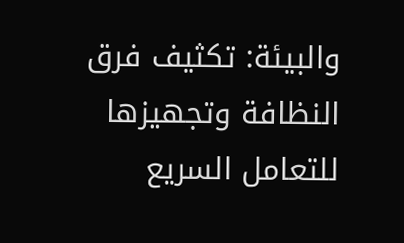والبيئة: تكثيف فرق النظافة وتجهيزها للتعامل السريع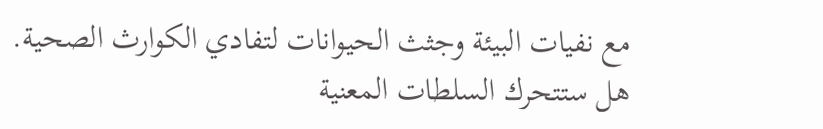مع نفيات البيئة وجثث الحيوانات لتفادي الكوارث الصحية.
هل ستتحرك السلطات المعنية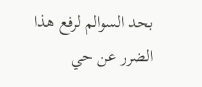بحد السوالم لرفع هذا الضرر عن حي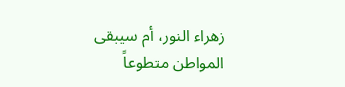زهراء النور، أم سيبقى المواطن متطوعاً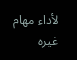لأداء مهام غيره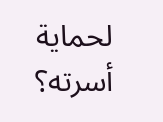لحماية أسرته؟